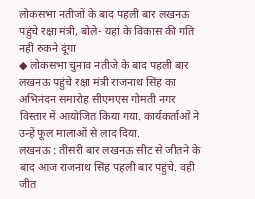लोकसभा नतीजों के बाद पहली बार लखनऊ पहुंचे रक्षा मंत्री, बोले- यहां के विकास की गति नहीं रुकने दूंगा
◆ लोकसभा चुनाव नतीजे के बाद पहली बार लखनऊ पहुंचे रक्षा मंत्री राजनाथ सिंह का अभिनंदन समारोह सीएमएस गोमती नगर विस्तार में आयोजित किया गया. कार्यकर्ताओं ने उन्हें फूल मालाओं से लाद दिया.
लखनऊ : तीसरी बार लखनऊ सीट से जीतने के बाद आज राजनाथ सिंह पहली बार पहुंचे. वही जीत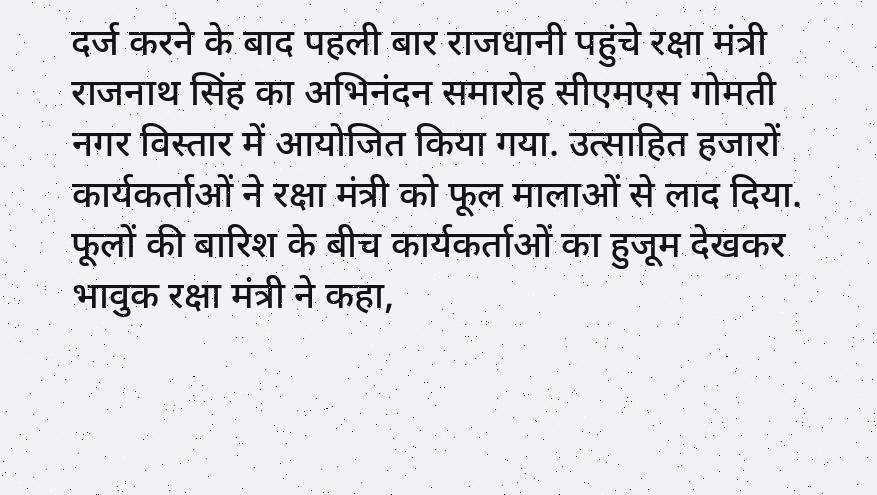दर्ज करने के बाद पहली बार राजधानी पहुंचे रक्षा मंत्री राजनाथ सिंह का अभिनंदन समारोह सीएमएस गोमती नगर विस्तार में आयोजित किया गया. उत्साहित हजारों कार्यकर्ताओं ने रक्षा मंत्री को फूल मालाओं से लाद दिया. फूलों की बारिश के बीच कार्यकर्ताओं का हुजूम देखकर भावुक रक्षा मंत्री ने कहा,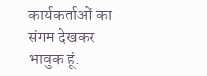कार्यकर्ताओं का संगम देखकर भावुक हूं.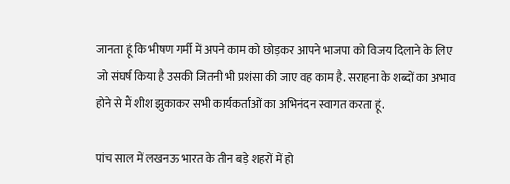जानता हूं कि भीषण गर्मी में अपने काम को छोड़कर आपने भाजपा को विजय दिलाने के लिए जो संघर्ष किया है उसकी जितनी भी प्रशंसा की जाए वह काम है. सराहना के शब्दों का अभाव होने से मैं शीश झुकाकर सभी कार्यकर्ताओं का अभिनंदन स्वागत करता हूं.

पांच साल में लखनऊ भारत के तीन बड़े शहरों में हो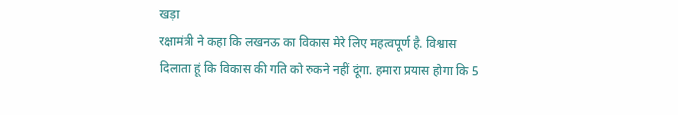खड़ा
रक्षामंत्री ने कहा कि लखनऊ का विकास मेरे लिए महत्वपूर्ण है. विश्वास दिलाता हूं कि विकास की गति को रुकने नहीं दूंगा. हमारा प्रयास होगा कि 5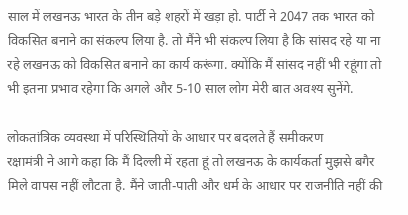साल में लखनऊ भारत के तीन बड़े शहरों में खड़ा हो. पार्टी ने 2047 तक भारत को विकसित बनाने का संकल्प लिया है. तो मैंने भी संकल्प लिया है कि सांसद रहे या ना रहे लखनऊ को विकसित बनाने का कार्य करूंगा. क्योंकि मैं सांसद नहीं भी रहूंगा तो भी इतना प्रभाव रहेगा कि अगले और 5-10 साल लोग मेरी बात अवश्य सुनेंगे.

लोकतांत्रिक व्यवस्था में परिस्थितियों के आधार पर बदलते हैं समीकरण
रक्षामंत्री ने आगे कहा कि मैं दिल्ली में रहता हूं तो लखनऊ के कार्यकर्ता मुझसे बगैर मिले वापस नहीं लौटता है. मैंने जाती-पाती और धर्म के आधार पर राजनीति नहीं की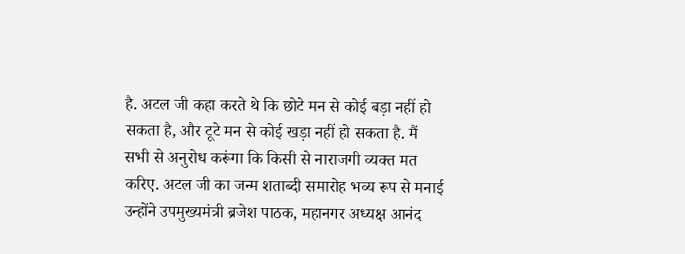है. अटल जी कहा करते थे कि छोटे मन से कोई बड़ा नहीं हो सकता है, और टूटे मन से कोई खड़ा नहीं हो सकता है. मैं सभी से अनुरोध करूंगा कि किसी से नाराजगी व्यक्त मत करिए. अटल जी का जन्म शताब्दी समारोह भव्य रूप से मनाई उन्होंने उपमुख्यमंत्री ब्रजेश पाठक, महानगर अध्यक्ष आनंद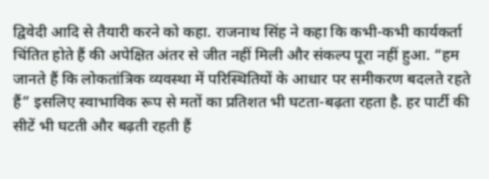द्विवेदी आदि से तैयारी करने को कहा. राजनाथ सिंह ने कहा कि कभी-कभी कार्यकर्ता चिंतित होते हैं की अपेक्षित अंतर से जीत नहीं मिली और संकल्प पूरा नहीं हुआ. “हम जानते हैं कि लोकतांत्रिक व्यवस्था में परिस्थितियों के आधार पर समीकरण बदलते रहते हैं” इसलिए स्वाभाविक रूप से मतों का प्रतिशत भी घटता-बढ़ता रहता है. हर पार्टी की सीटें भी घटती और बढ़ती रहती हैं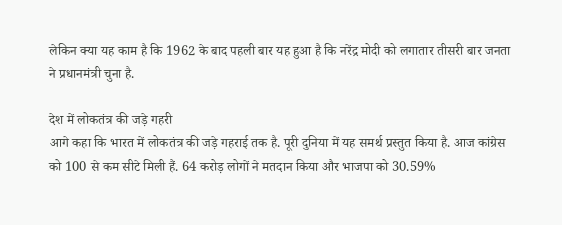लेकिन क्या यह काम है कि 1962 के बाद पहली बार यह हुआ है कि नरेंद्र मोदी को लगातार तीसरी बार जनता ने प्रधानमंत्री चुना है.

देश में लोकतंत्र की जड़े गहरी
आगे कहा कि भारत में लोकतंत्र की जड़े गहराई तक है. पूरी दुनिया में यह समर्थ प्रस्तुत किया है. आज कांग्रेस को 100 से कम सीटे मिली हैं. 64 करोड़ लोगों ने मतदान किया और भाजपा को 30.59%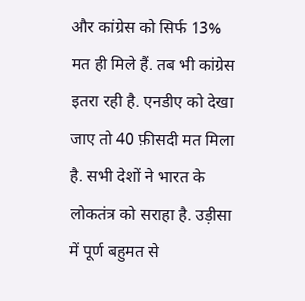और कांग्रेस को सिर्फ 13% मत ही मिले हैं. तब भी कांग्रेस इतरा रही है. एनडीए को देखा जाए तो 40 फ़ीसदी मत मिला है. सभी देशों ने भारत के लोकतंत्र को सराहा है. उड़ीसा में पूर्ण बहुमत से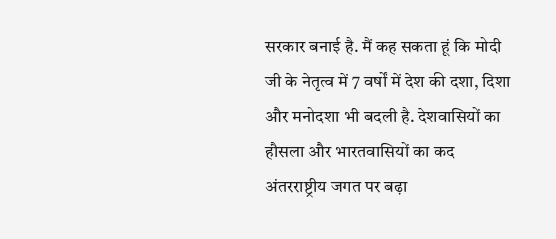सरकार बनाई है. मैं कह सकता हूं कि मोदी जी के नेतृत्व में 7 वर्षों में देश की दशा, दिशा और मनोदशा भी बदली है. देशवासियों का हौसला और भारतवासियों का कद अंतरराष्ट्रीय जगत पर बढ़ा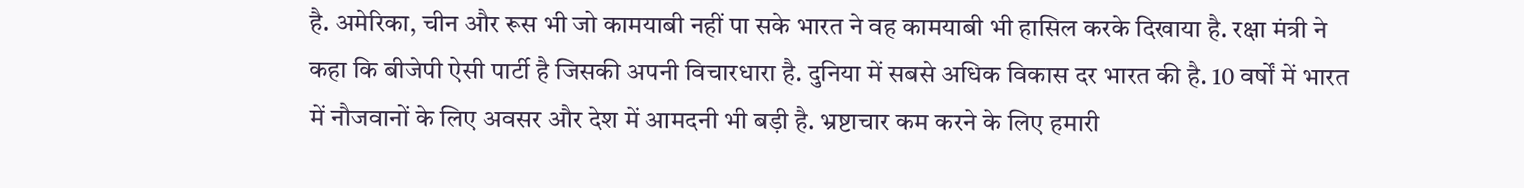है. अमेरिका, चीन और रूस भी जो कामयाबी नहीं पा सके भारत ने वह कामयाबी भी हासिल करके दिखाया है. रक्षा मंत्री ने कहा कि बीजेपी ऐसी पार्टी है जिसकी अपनी विचारधारा है. दुनिया में सबसे अधिक विकास दर भारत की है. 10 वर्षों में भारत में नौजवानों के लिए अवसर और देश में आमदनी भी बड़ी है. भ्रष्टाचार कम करने के लिए हमारी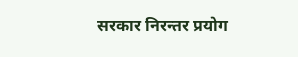सरकार निरन्तर प्रयोग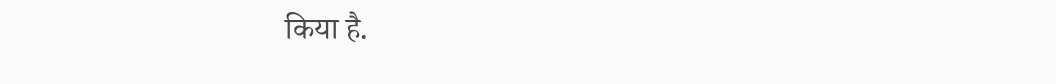किया है.